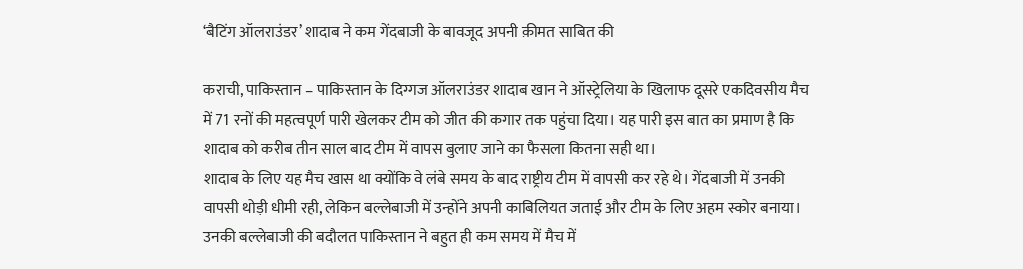‘बैटिंग ऑलराउंडर’ शादाब ने कम गेंदबाजी के बावजूद अपनी क़ीमत साबित की

कराची, पाकिस्तान – पाकिस्तान के दिग्गज ऑलराउंडर शादाब खान ने ऑस्ट्रेलिया के खिलाफ दूसरे एकदिवसीय मैच में 71 रनों की महत्वपूर्ण पारी खेलकर टीम को जीत की कगार तक पहुंचा दिया। यह पारी इस बात का प्रमाण है कि शादाब को करीब तीन साल बाद टीम में वापस बुलाए जाने का फैसला कितना सही था।
शादाब के लिए यह मैच खास था क्योंकि वे लंबे समय के बाद राष्ट्रीय टीम में वापसी कर रहे थे। गेंदबाजी में उनकी वापसी थोड़ी धीमी रही, लेकिन बल्लेबाजी में उन्होंने अपनी काबिलियत जताई और टीम के लिए अहम स्कोर बनाया। उनकी बल्लेबाजी की बदौलत पाकिस्तान ने बहुत ही कम समय में मैच में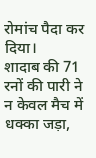रोमांच पैदा कर दिया।
शादाब की 71 रनों की पारी ने न केवल मैच में धक्का जड़ा,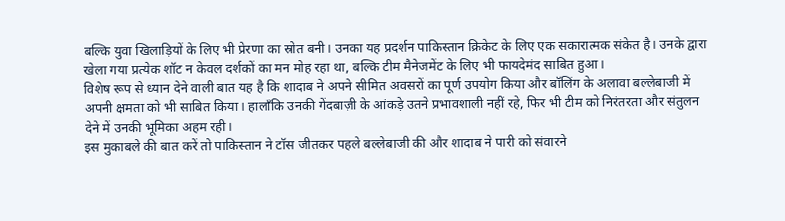बल्कि युवा खिलाड़ियों के लिए भी प्रेरणा का स्रोत बनी। उनका यह प्रदर्शन पाकिस्तान क्रिकेट के लिए एक सकारात्मक संकेत है। उनके द्वारा खेला गया प्रत्येक शॉट न केवल दर्शकों का मन मोह रहा था, बल्कि टीम मैनेजमेंट के लिए भी फायदेमंद साबित हुआ।
विशेष रूप से ध्यान देने वाली बात यह है कि शादाब ने अपने सीमित अवसरों का पूर्ण उपयोग किया और बॉलिंग के अलावा बल्लेबाजी में अपनी क्षमता को भी साबित किया। हालाँकि उनकी गेंदबाज़ी के आंकड़े उतने प्रभावशाली नहीं रहे, फिर भी टीम को निरंतरता और संतुलन देने में उनकी भूमिका अहम रही।
इस मुकाबले की बात करें तो पाकिस्तान ने टॉस जीतकर पहले बल्लेबाजी की और शादाब ने पारी को संवारने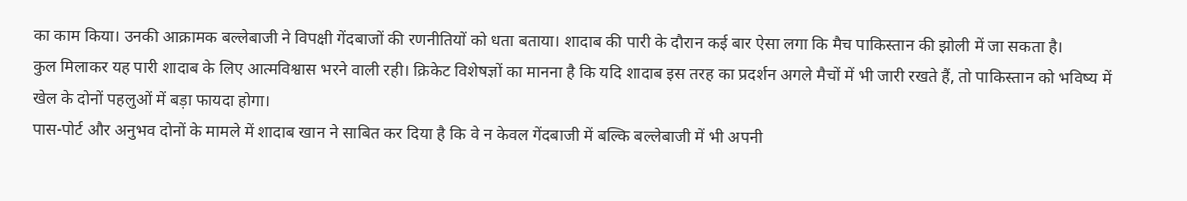का काम किया। उनकी आक्रामक बल्लेबाजी ने विपक्षी गेंदबाजों की रणनीतियों को धता बताया। शादाब की पारी के दौरान कई बार ऐसा लगा कि मैच पाकिस्तान की झोली में जा सकता है।
कुल मिलाकर यह पारी शादाब के लिए आत्मविश्वास भरने वाली रही। क्रिकेट विशेषज्ञों का मानना है कि यदि शादाब इस तरह का प्रदर्शन अगले मैचों में भी जारी रखते हैं, तो पाकिस्तान को भविष्य में खेल के दोनों पहलुओं में बड़ा फायदा होगा।
पास-पोर्ट और अनुभव दोनों के मामले में शादाब खान ने साबित कर दिया है कि वे न केवल गेंदबाजी में बल्कि बल्लेबाजी में भी अपनी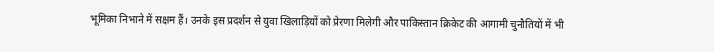भूमिका निभाने में सक्षम हैं। उनके इस प्रदर्शन से युवा खिलाड़ियों को प्रेरणा मिलेगी और पाकिस्तान क्रिकेट की आगामी चुनौतियों में भी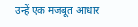उन्हें एक मजबूत आधार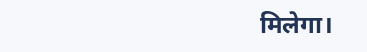मिलेगा।